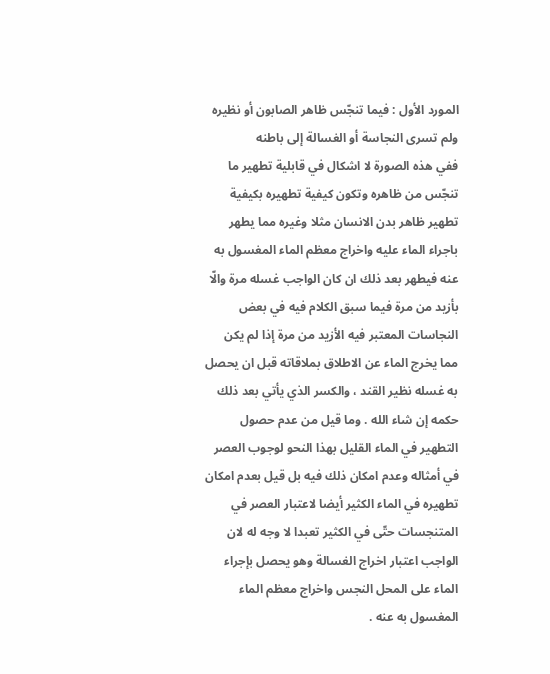المورد الأول : فيما تنجّس ظاهر الصابون أو نظيره ولم تسرى النجاسة أو الغسالة إلى باطنه
ففي هذه الصورة لا اشكال في قابلية تطهير ما تنجّس من ظاهره وتكون كيفية تطهيره بكيفية تطهير ظاهر بدن الانسان مثلا وغيره مما يطهر باجراء الماء عليه واخراج معظم الماء المغسول به عنه فيطهر بعد ذلك ان كان الواجب غسله مرة والّا بأزيد من مرة فيما سبق الكلام فيه في بعض النجاسات المعتبر فيه الأزيد من مرة إذا لم يكن مما يخرج الماء عن الاطلاق بملاقاته قبل ان يحصل به غسله نظير القند ، والكسر الذي يأتي بعد ذلك حكمه إن شاء الله . وما قيل من عدم حصول التطهير في الماء القليل بهذا النحو لوجوب العصر في أمثاله وعدم امكان ذلك فيه بل قيل بعدم امكان تطهيره في الماء الكثير أيضا لاعتبار العصر في المتنجسات حتّى في الكثير تعبدا لا وجه له لان الواجب اعتبار اخراج الغسالة وهو يحصل بإجراء الماء على المحل النجس واخراج معظم الماء المغسول به عنه .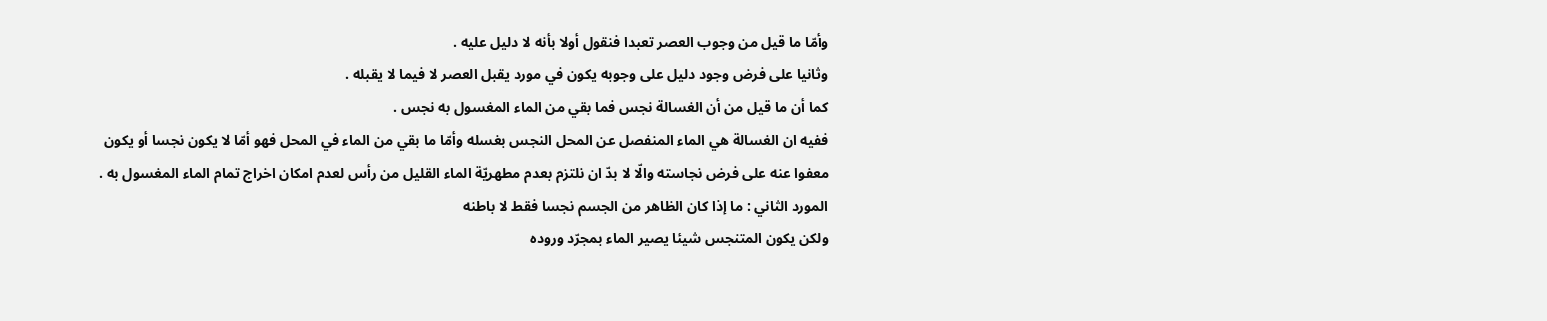وأمّا ما قيل من وجوب العصر تعبدا فنقول أولا بأنه لا دليل عليه .
وثانيا على فرض وجود دليل على وجوبه يكون في مورد يقبل العصر لا فيما لا يقبله .
كما أن ما قيل من أن الغسالة نجس فما بقي من الماء المغسول به نجس .
ففيه ان الغسالة هي الماء المنفصل عن المحل النجس بغسله وأمّا ما بقي من الماء في المحل فهو أمّا لا يكون نجسا أو يكون معفوا عنه على فرض نجاسته والّا لا بدّ ان نلتزم بعدم مطهريّة الماء القليل من رأس لعدم امكان اخراج تمام الماء المغسول به .
المورد الثاني : ما إذا كان الظاهر من الجسم نجسا فقط لا باطنه
ولكن يكون المتنجس شيئا يصير الماء بمجرّد وروده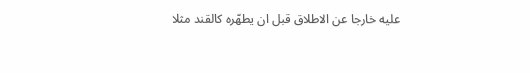عليه خارجا عن الاطلاق قبل ان يطهّره كالقند مثلا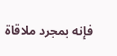فإنه بمجرد ملاقاة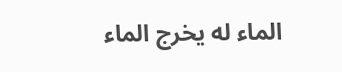الماء له يخرج الماء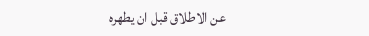عن الاطلاق قبل ان يطهره